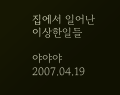집에서 일어난 이상한일들

야야야2007.04.19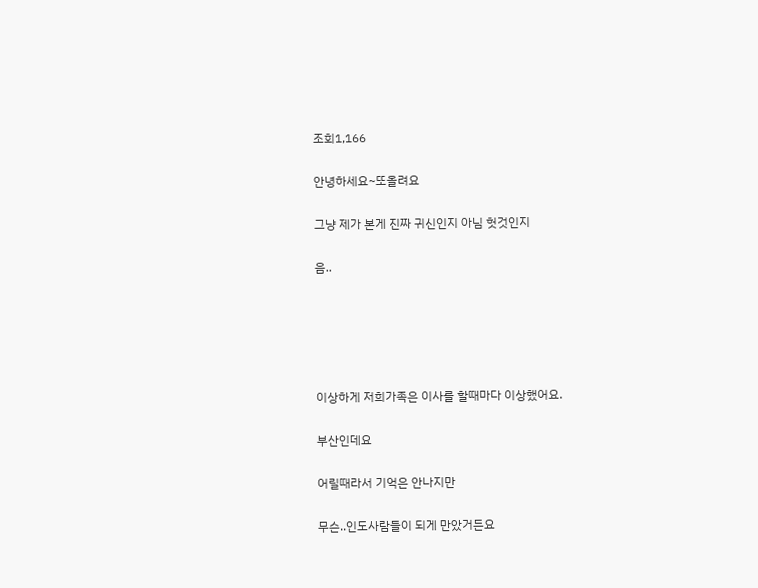조회1,166

안녕하세요~또올려요

그냥 제가 본게 진짜 귀신인지 아님 헛것인지

음..





이상하게 저희가족은 이사를 할때마다 이상했어요.

부산인데요

어릴때라서 기억은 안나지만

무슨..인도사람들이 되게 만았거든요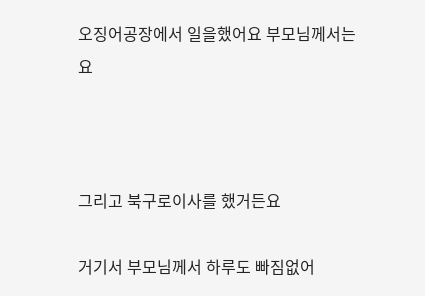오징어공장에서 일을했어요 부모님께서는요



그리고 북구로이사를 했거든요

거기서 부모님께서 하루도 빠짐없어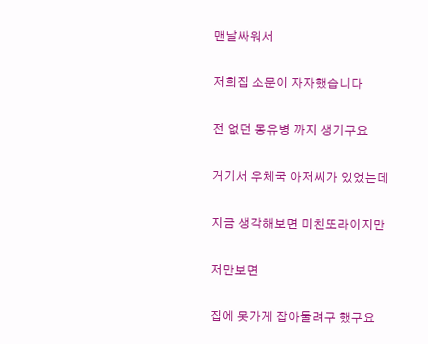맨날싸워서

저희집 소문이 자자했습니다

전 없던 몽유병 까지 생기구요

거기서 우체국 아저씨가 있었는데

지금 생각해보면 미친또라이지만

저만보면

집에 못가게 잡아둘려구 했구요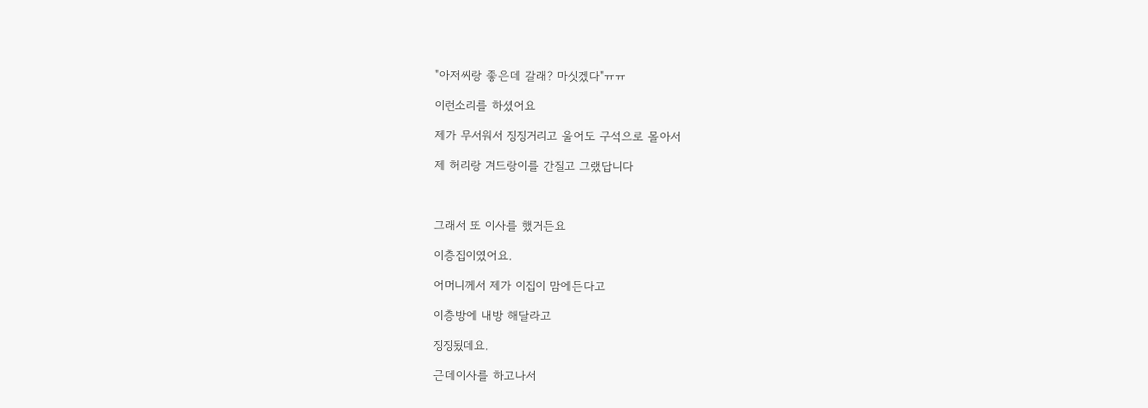"아저씨랑 좋은데 갈래? 마싯겠다"ㅠㅠ

이런소리를 하셨어요

제가 무서워서 징징거리고 울어도 구석으로 몰아서

제 허리랑 겨드랑이를 간질고 그랬답니다



그래서 또 이사를 했거든요

이층집이였어요.

어머니께서 제가 이집이 맘에든다고

이층방에 내방 해달라고

징징됬데요.

근데이사를 하고나서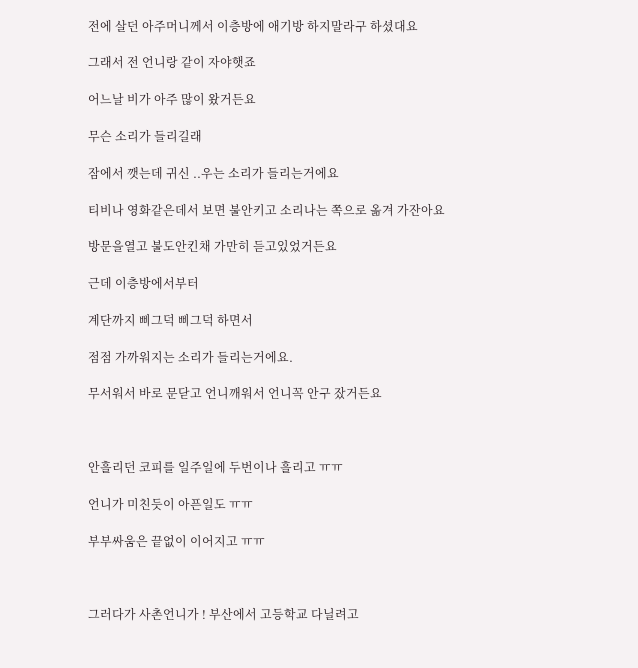전에 살던 아주머니께서 이층방에 애기방 하지말라구 하셨대요

그래서 전 언니랑 같이 자야햇죠

어느날 비가 아주 많이 왔거든요

무슨 소리가 들리길래

잠에서 깻는데 귀신 ..우는 소리가 들리는거에요

티비나 영화같은데서 보면 불안키고 소리나는 쪽으로 옮겨 가잔아요

방문을열고 불도안킨채 가만히 듣고있었거든요

근데 이층방에서부터

계단까지 삐그덕 삐그덕 하면서

점점 가까워지는 소리가 들리는거에요.

무서워서 바로 문닫고 언니깨워서 언니꼭 안구 잤거든요



안흘리던 코피를 일주일에 두번이나 흘리고 ㅠㅠ

언니가 미친듯이 아픈일도 ㅠㅠ

부부싸움은 끝없이 이어지고 ㅠㅠ



그러다가 사촌언니가 ! 부산에서 고등학교 다닐려고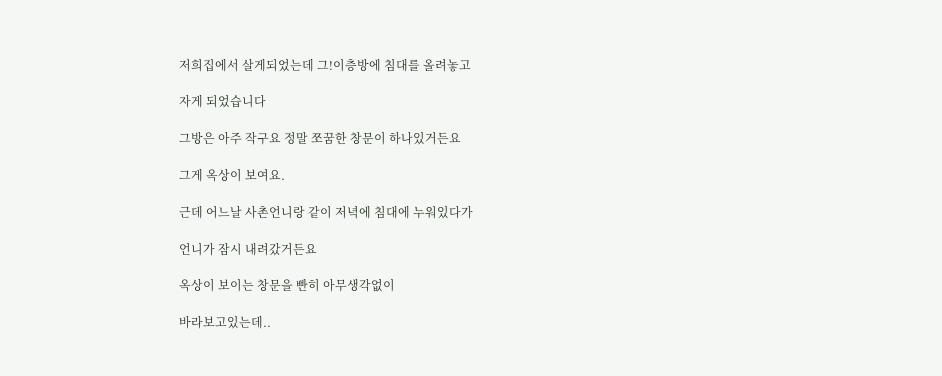저희집에서 살게되었는데 그!이층방에 침대를 올려놓고

자게 되었습니다

그방은 아주 작구요 정말 쪼꿈한 창문이 하나있거든요

그게 옥상이 보여요.

근데 어느날 사촌언니랑 같이 저녁에 침대에 누워있다가

언니가 잠시 내려갔거든요

옥상이 보이는 창문을 빤히 아무생각없이

바라보고있는데..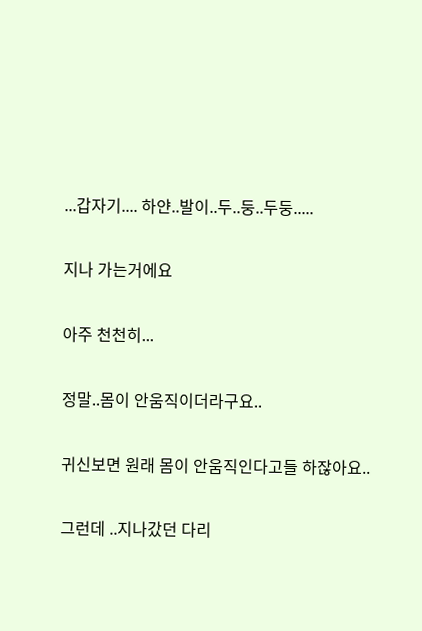...갑자기.... 하얀..발이..두..둥..두둥.....

지나 가는거에요

아주 천천히...

정말..몸이 안움직이더라구요..

귀신보면 원래 몸이 안움직인다고들 하잖아요..

그런데 ..지나갔던 다리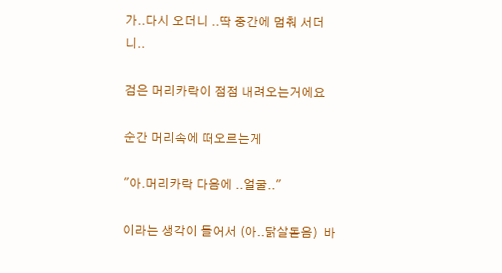가..다시 오더니 ..딱 중간에 멈춰 서더니..

검은 머리카락이 점점 내려오는거에요

순간 머리속에 떠오르는게

"아.머리카락 다음에 ..얼굴.."

이라는 생각이 들어서 (아..닭살돋음)  바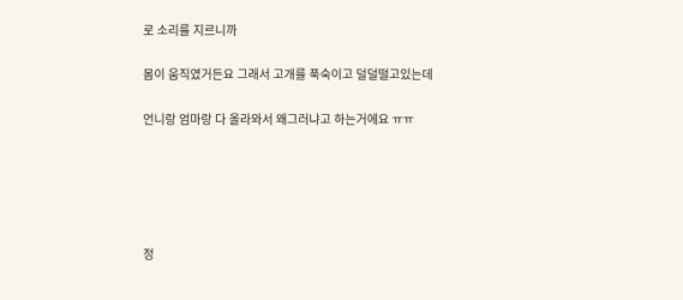로 소리를 지르니까

몸이 움직였거든요 그래서 고개를 푹숙이고 덜덜떨고있는데

언니랑 엄마랑 다 올라와서 왜그러냐고 하는거에요 ㅠㅠ





정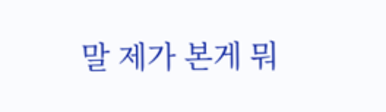말 제가 본게 뭐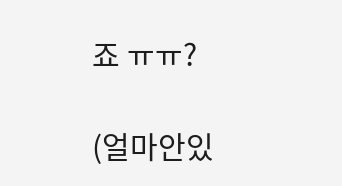죠 ㅠㅠ?

(얼마안있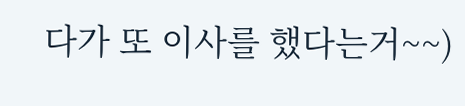다가 또 이사를 했다는거~~)